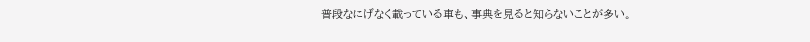普段なにげなく載っている車も、事典を見ると知らないことが多い。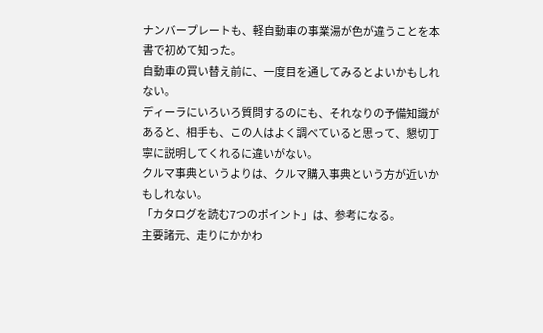ナンバープレートも、軽自動車の事業湯が色が違うことを本書で初めて知った。
自動車の買い替え前に、一度目を通してみるとよいかもしれない。
ディーラにいろいろ質問するのにも、それなりの予備知識があると、相手も、この人はよく調べていると思って、懇切丁寧に説明してくれるに違いがない。
クルマ事典というよりは、クルマ購入事典という方が近いかもしれない。
「カタログを読む7つのポイント」は、参考になる。
主要諸元、走りにかかわ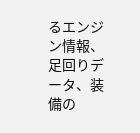るエンジン情報、足回りデータ、装備の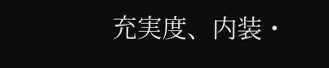充実度、内装・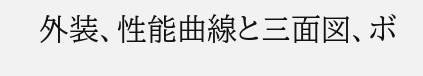外装、性能曲線と三面図、ボ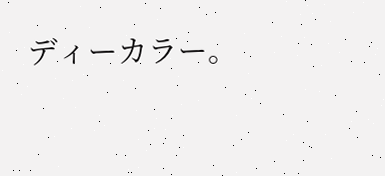ディーカラー。